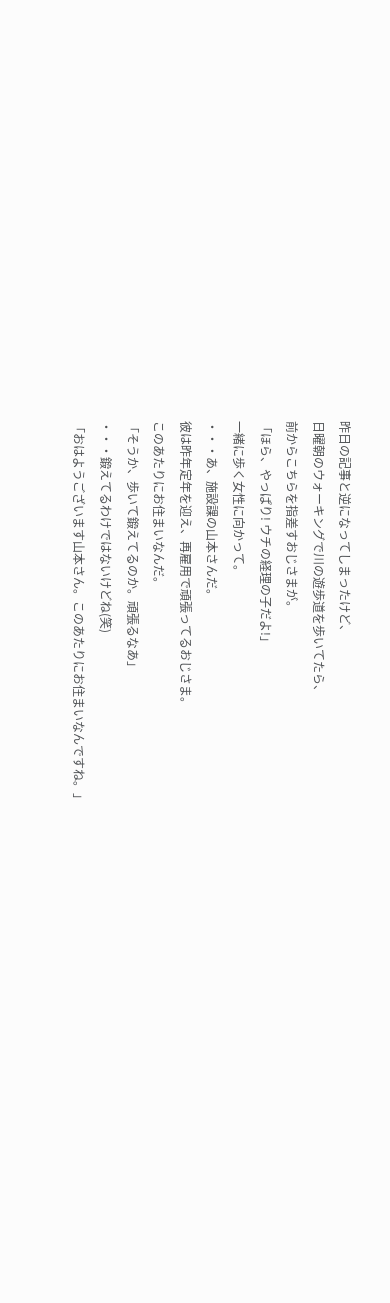昨日の記事と逆になってしまったけど、
日曜朝のウォーキングで川の遊歩道を歩いてたら、
前からこちらを指差すおじさまが。
「ほら、やっぱり! ウチの経理の子だよ!」
一緒に歩く女性に向かって。
・・・あ、施設課の山本さんだ。
彼は昨年定年を迎え、再雇用で頑張ってるおじさま。
このあたりにお住まいなんだ。
「そうか、歩いて鍛えてるのか。頑張るなあ」
・・・鍛えてるわけではないけどね(笑)
「おはようございます山本さん。このあたりにお住まいなんですね。」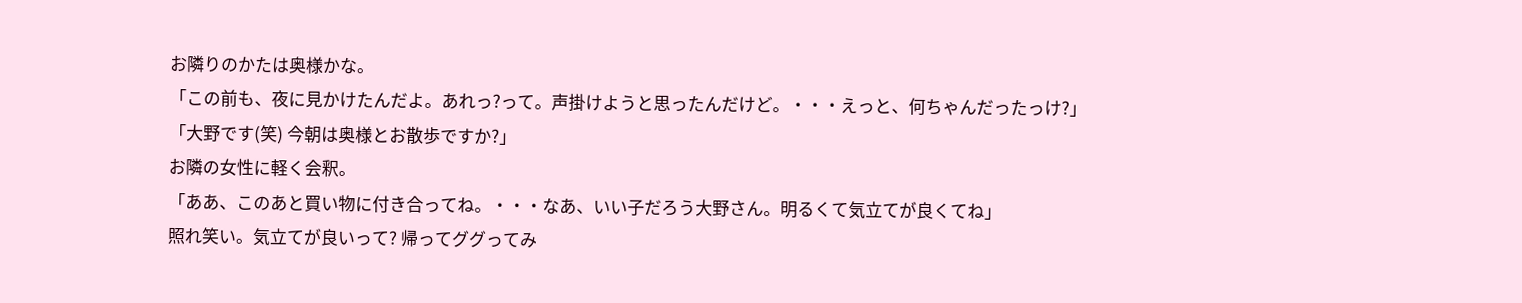お隣りのかたは奥様かな。
「この前も、夜に見かけたんだよ。あれっ?って。声掛けようと思ったんだけど。・・・えっと、何ちゃんだったっけ?」
「大野です(笑) 今朝は奥様とお散歩ですか?」
お隣の女性に軽く会釈。
「ああ、このあと買い物に付き合ってね。・・・なあ、いい子だろう大野さん。明るくて気立てが良くてね」
照れ笑い。気立てが良いって? 帰ってググってみ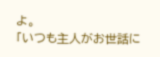よ。
「いつも主人がお世話に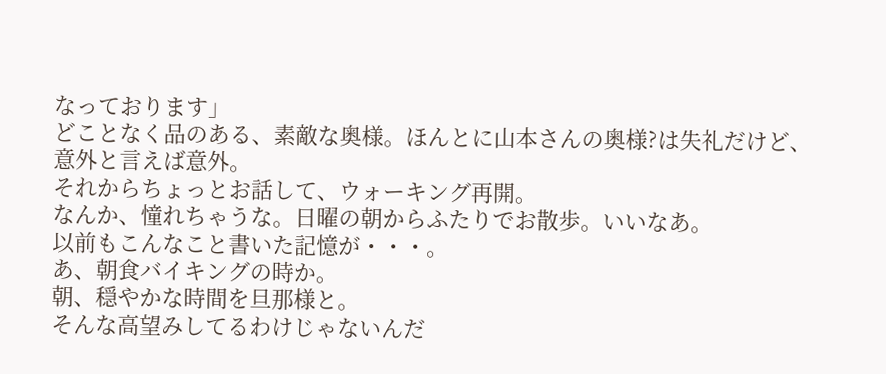なっております」
どことなく品のある、素敵な奥様。ほんとに山本さんの奥様?は失礼だけど、意外と言えば意外。
それからちょっとお話して、ウォーキング再開。
なんか、憧れちゃうな。日曜の朝からふたりでお散歩。いいなあ。
以前もこんなこと書いた記憶が・・・。
あ、朝食バイキングの時か。
朝、穏やかな時間を旦那様と。
そんな高望みしてるわけじゃないんだ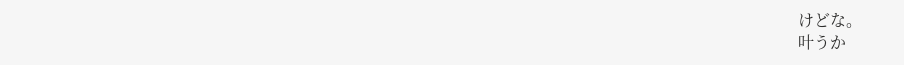けどな。
叶うか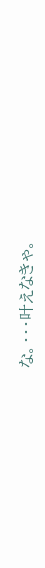な。・・・叶えなきゃ。